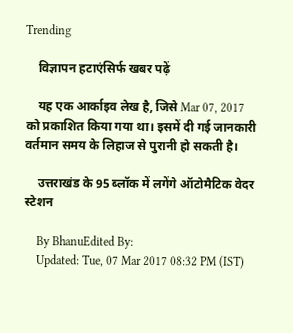Trending

    विज्ञापन हटाएंसिर्फ खबर पढ़ें

    यह एक आर्काइव लेख है, जिसे Mar 07, 2017 को प्रकाशित किया गया था। इसमें दी गई जानकारी वर्तमान समय के लिहाज से पुरानी हो सकती है।

    उत्तराखंड के 95 ब्लॉक में लगेंगे ऑटोमैटिक वेदर स्टेशन

    By BhanuEdited By:
    Updated: Tue, 07 Mar 2017 08:32 PM (IST)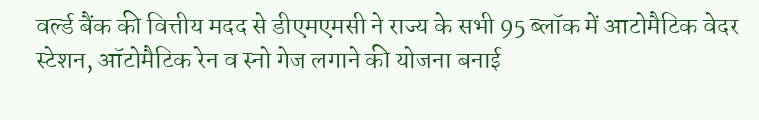वर्ल्‍ड बैंक की वित्तीय मदद से डीएमएमसी ने राज्य के सभी 95 ब्लॉक में आटोमैटिक वेदर स्टेशन, ऑटोमैटिक रेन व स्नो गेज लगाने की योजना बनाई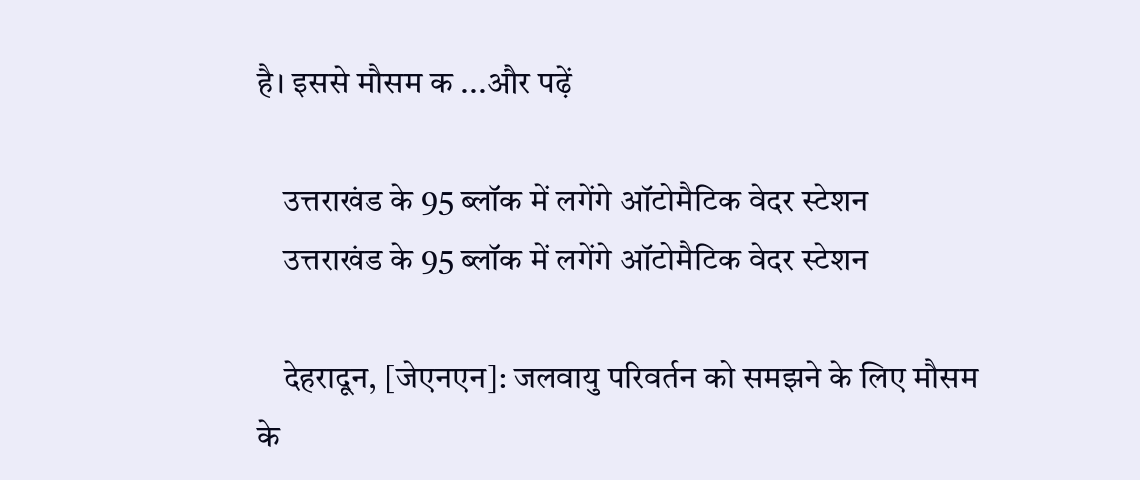है। इससे मौसम क ...और पढ़ें

    उत्तराखंड के 95 ब्लॉक में लगेंगे ऑटोमैटिक वेदर स्टेशन
    उत्तराखंड के 95 ब्लॉक में लगेंगे ऑटोमैटिक वेदर स्टेशन

    देहरादून, [जेएनएन]: जलवायु परिवर्तन को समझने के लिए मौसम के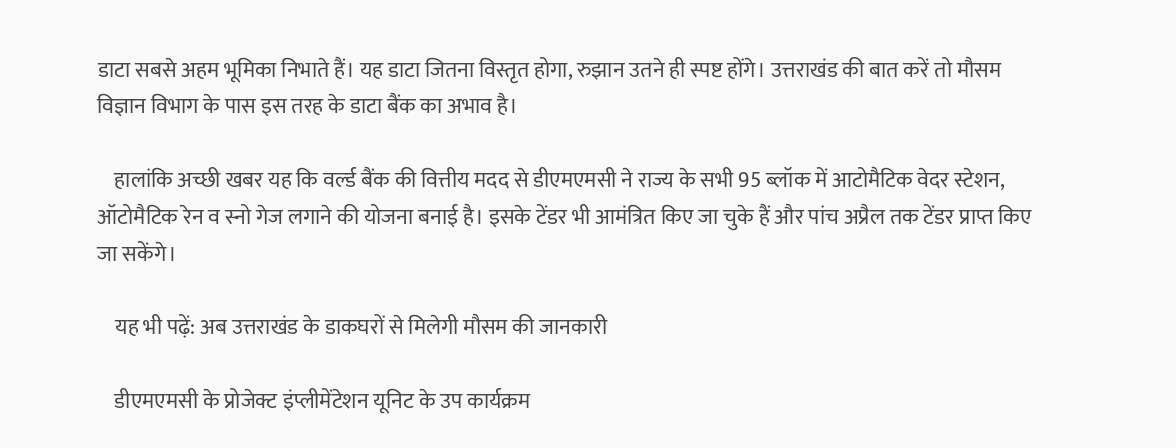डाटा सबसे अहम भूमिका निभाते हैं। यह डाटा जितना विस्तृत होगा, रुझान उतने ही स्पष्ट होंगे। उत्तराखंड की बात करें तो मौसम विज्ञान विभाग के पास इस तरह के डाटा बैंक का अभाव है।

    हालांकि अच्छी खबर यह कि वर्ल्‍ड बैंक की वित्तीय मदद से डीएमएमसी ने राज्य के सभी 95 ब्लॉक में आटोमैटिक वेदर स्टेशन, ऑटोमैटिक रेन व स्नो गेज लगाने की योजना बनाई है। इसके टेंडर भी आमंत्रित किए जा चुके हैं और पांच अप्रैल तक टेंडर प्राप्त किए जा सकेंगे।

    यह भी पढ़ें: अब उत्तराखंड के डाकघरों से मिलेगी मौसम की जानकारी

    डीएमएमसी के प्रोजेक्ट इंप्लीमेंटेशन यूनिट के उप कार्यक्रम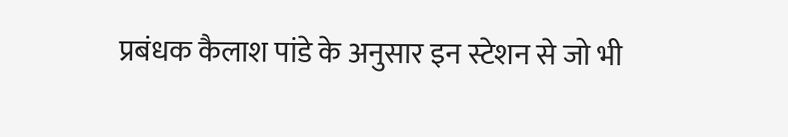प्रबंधक कैलाश पांडे के अनुसार इन स्टेशन से जो भी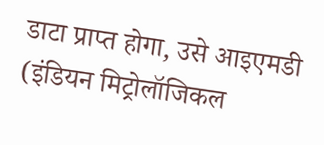डाटा प्राप्त होगा, उसे आइएमडी (इंडियन मिट्रोलॉजिकल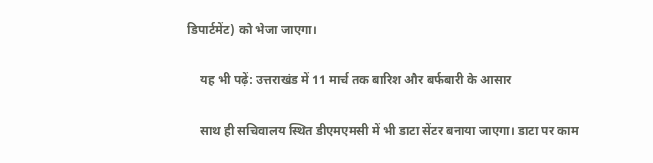डिपार्टमेंट) को भेजा जाएगा।

    यह भी पढ़ें: उत्तराखंड में 11 मार्च तक बारिश और बर्फबारी के आसार

    साथ ही सचिवालय स्थित डीएमएमसी में भी डाटा सेंटर बनाया जाएगा। डाटा पर काम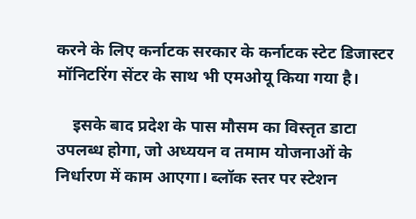करने के लिए कर्नाटक सरकार के कर्नाटक स्टेट डिजास्टर मॉनिटरिंग सेंटर के साथ भी एमओयू किया गया है।

    इसके बाद प्रदेश के पास मौसम का विस्तृत डाटा उपलब्ध होगा, जो अध्ययन व तमाम योजनाओं के निर्धारण में काम आएगा। ब्लॉक स्तर पर स्टेशन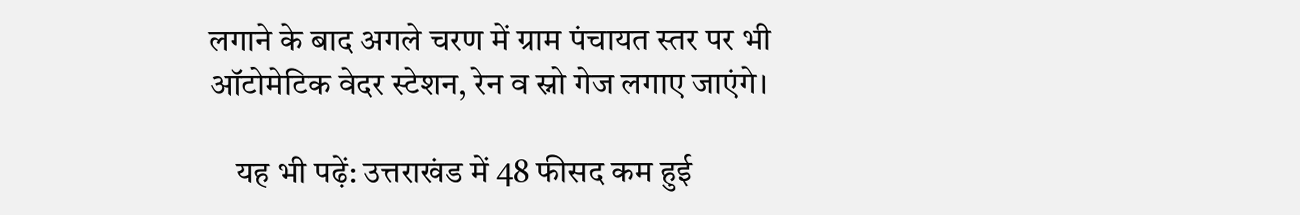लगाने के बाद अगले चरण में ग्राम पंचायत स्तर पर भी ऑटोमेटिक वेदर स्टेशन, रेन व स्नो गेज लगाए जाएंगे।

    यह भी पढ़ें: उत्तराखंड में 48 फीसद कम हुई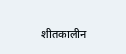शीतकालीन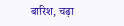बारिश, चढ़ा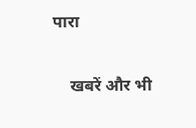पारा

    खबरें और भी